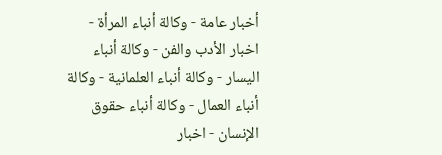أخبار عامة - وكالة أنباء المرأة - اخبار الأدب والفن - وكالة أنباء اليسار - وكالة أنباء العلمانية - وكالة أنباء العمال - وكالة أنباء حقوق الإنسان - اخبار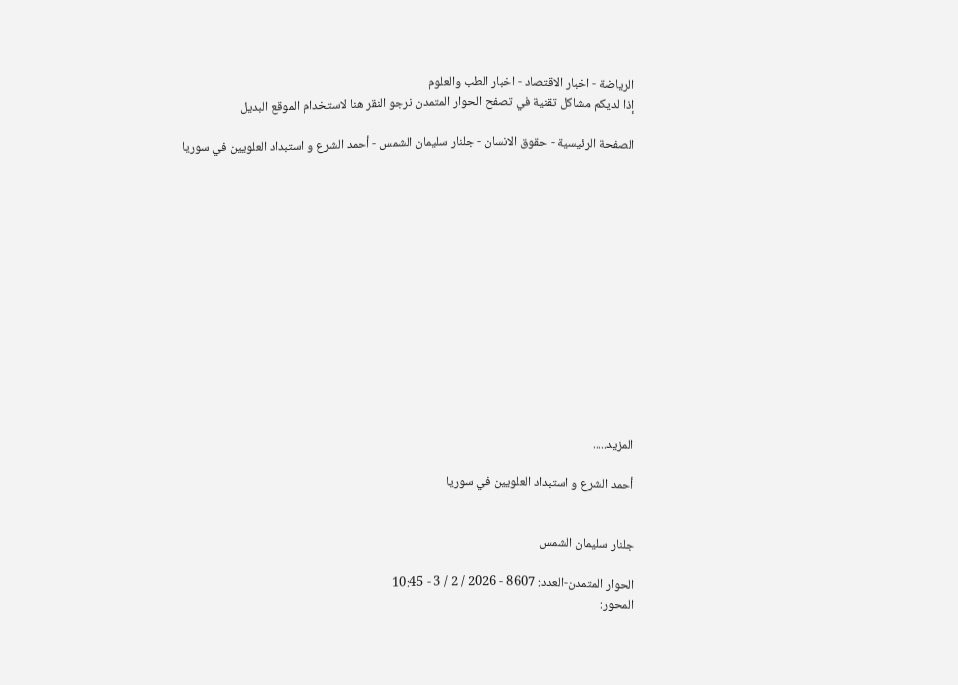الرياضة - اخبار الاقتصاد - اخبار الطب والعلوم
إذا لديكم مشاكل تقنية في تصفح الحوار المتمدن نرجو النقر هنا لاستخدام الموقع البديل

الصفحة الرئيسية - حقوق الانسان - جلنار سليمان الشمس - أحمد الشرع و استبداد العلويين في سوريا














المزيد.....

أحمد الشرع و استبداد العلويين في سوريا


جلنار سليمان الشمس

الحوار المتمدن-العدد: 8607 - 2026 / 2 / 3 - 10:45
المحور: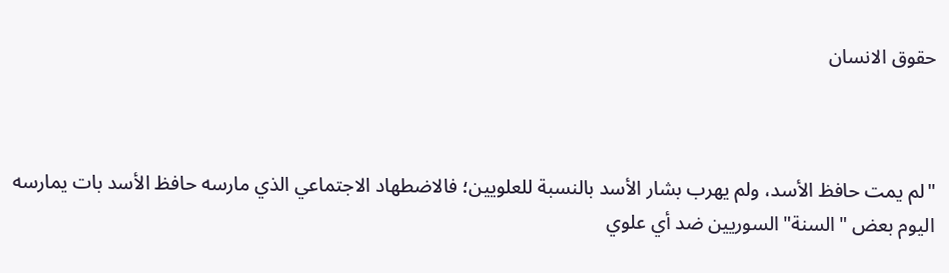حقوق الانسان



"لم يمت حافظ الأسد، ولم يهرب بشار الأسد بالنسبة للعلويين؛ فالاضطهاد الاجتماعي الذي مارسه حافظ الأسد بات يمارسه اليوم بعض "السنة" السوريين ضد أي علوي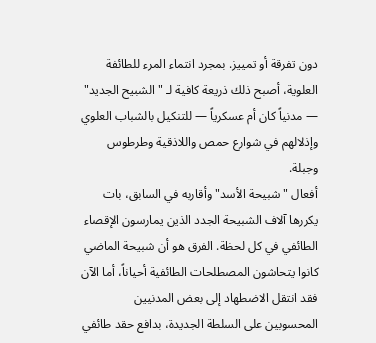دون تفرقة أو تمييز. بمجرد انتماء المرء للطائفة العلوية، أصبح ذلك ذريعة كافية لـ "الشبيح الجديد" — مدنياً كان أم عسكرياً — للتنكيل بالشباب العلوي وإذلالهم في شوارع حمص واللاذقية وطرطوس وجبلة.
أفعال "شبيحة الأسد" وأقاربه في السابق، بات يكررها آلاف الشبيحة الجدد الذين يمارسون الإقصاء الطائفي في كل لحظة. الفرق هو أن شبيحة الماضي كانوا يتحاشون المصطلحات الطائفية أحياناً، أما الآن فقد انتقل الاضطهاد إلى بعض المدنيين المحسوبين على السلطة الجديدة، بدافع حقد طائفي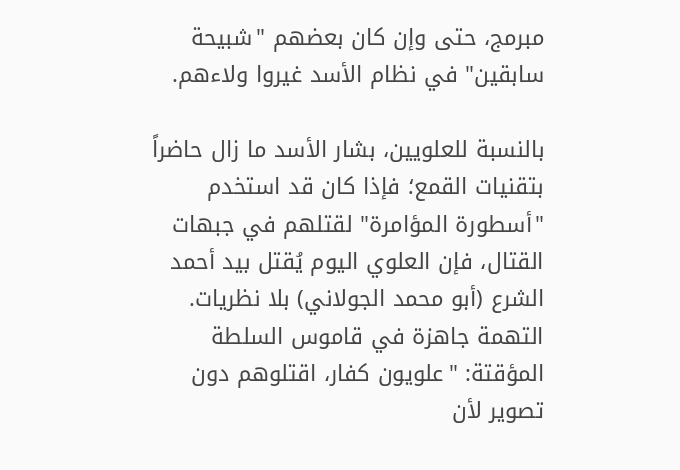مبرمج، حتى وإن كان بعضهم "شبيحة سابقين" في نظام الأسد غيروا ولاءهم.

بالنسبة للعلويين، بشار الأسد ما زال حاضراً بتقنيات القمع؛ فإذا كان قد استخدم "أسطورة المؤامرة" لقتلهم في جبهات القتال، فإن العلوي اليوم يُقتل بيد أحمد الشرع (أبو محمد الجولاني) بلا نظريات. التهمة جاهزة في قاموس السلطة المؤقتة: "علويون كفار، اقتلوهم دون تصوير لأن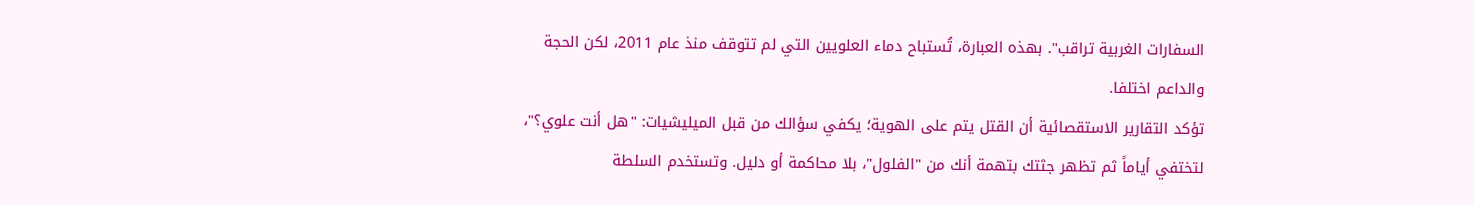السفارات الغربية تراقب". بهذه العبارة، تُستباح دماء العلويين التي لم تتوقف منذ عام 2011، لكن الحجة والداعم اختلفا.
تؤكد التقارير الاستقصائية أن القتل يتم على الهوية؛ يكفي سؤالك من قبل الميليشيات: "هل أنت علوي؟"، لتختفي أياماً ثم تظهر جثتك بتهمة أنك من "الفلول"، بلا محاكمة أو دليل. وتستخدم السلطة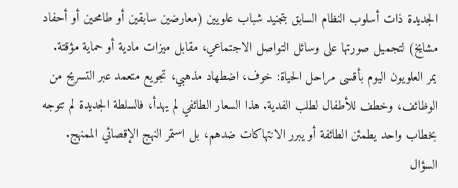الجديدة ذات أسلوب النظام السابق بتجنيد شباب علويين (معارضين سابقين أو طامحين أو أحفاد مشايخ) لتجميل صورتها على وسائل التواصل الاجتماعي، مقابل ميزات مادية أو حماية مؤقتة.
يمر العلويون اليوم بأقسى مراحل الحياة: خوف، اضطهاد مذهبي، تجويع متعمد عبر التسريح من الوظائف، وخطف للأطفال لطلب الفدية. هذا السعار الطائفي لم يهدأ، فالسلطة الجديدة لم تتوجه بخطاب واحد يطمئن الطائفة أو يبرر الانتهاكات ضدهم، بل استمر النهج الإقصائي الممنهج.
السؤال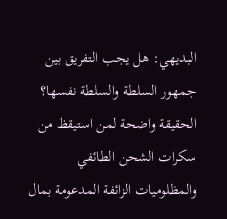البديهي: هل يجب التفريق بين جمهور السلطة والسلطة نفسها؟ الحقيقة واضحة لمن استيقظ من سكرات الشحن الطائفي والمظلوميات الزائفة المدعومة بمال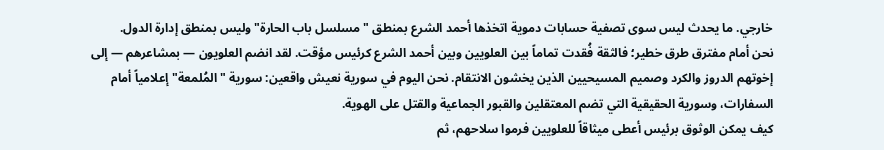خارجي. ما يحدث ليس سوى تصفية حسابات دموية اتخذها أحمد الشرع بمنطق "مسلسل باب الحارة" وليس بمنطق إدارة الدول.
نحن أمام مفترق طرق خطير؛ فالثقة فُقدت تماماً بين العلويين وبين أحمد الشرع كرئيس مؤقت. لقد انضم العلويون — بمشاعرهم — إلى إخوتهم الدروز والكرد وصميم المسيحيين الذين يخشون الانتقام. نحن اليوم في سورية نعيش واقعين: سورية "المُلمعة" إعلامياً أمام السفارات، وسورية الحقيقية التي تضم المعتقلين والقبور الجماعية والقتل على الهوية.
كيف يمكن الوثوق برئيس أعطى ميثاقاً للعلويين فرموا سلاحهم، ثم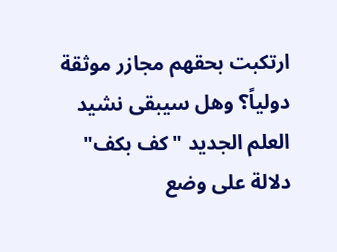ارتكبت بحقهم مجازر موثقة دولياً؟ وهل سيبقى نشيد العلم الجديد "كف بكف" دلالة على وضع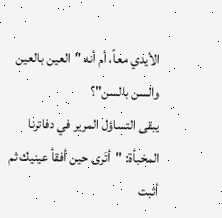الأيدي معاً، أم أنه "العين بالعين والسن بالسن"؟
يبقى التساؤل المرير في دفاترنا المخبأة: "أتَرى حين أفقأ عينيك ثم أثبت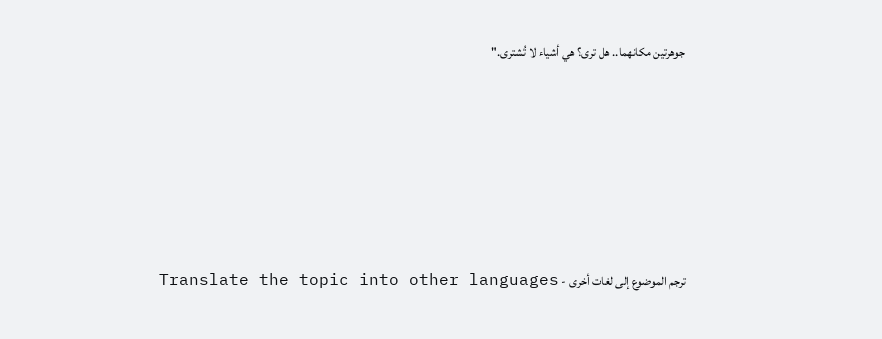جوهرتين مكانهما.. هل ترى؟ هي أشياء لا تُشترى."






ترجم الموضوع إلى لغات أخرى - Translate the topic into other languages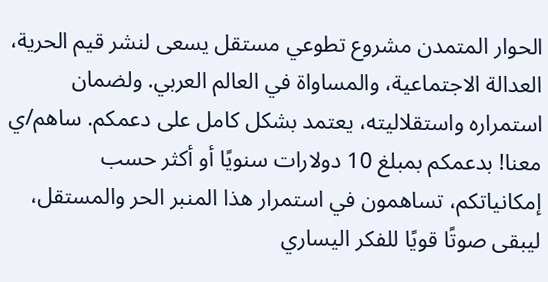الحوار المتمدن مشروع تطوعي مستقل يسعى لنشر قيم الحرية، العدالة الاجتماعية، والمساواة في العالم العربي. ولضمان استمراره واستقلاليته، يعتمد بشكل كامل على دعمكم. ساهم/ي معنا! بدعمكم بمبلغ 10 دولارات سنويًا أو أكثر حسب إمكانياتكم، تساهمون في استمرار هذا المنبر الحر والمستقل، ليبقى صوتًا قويًا للفكر اليساري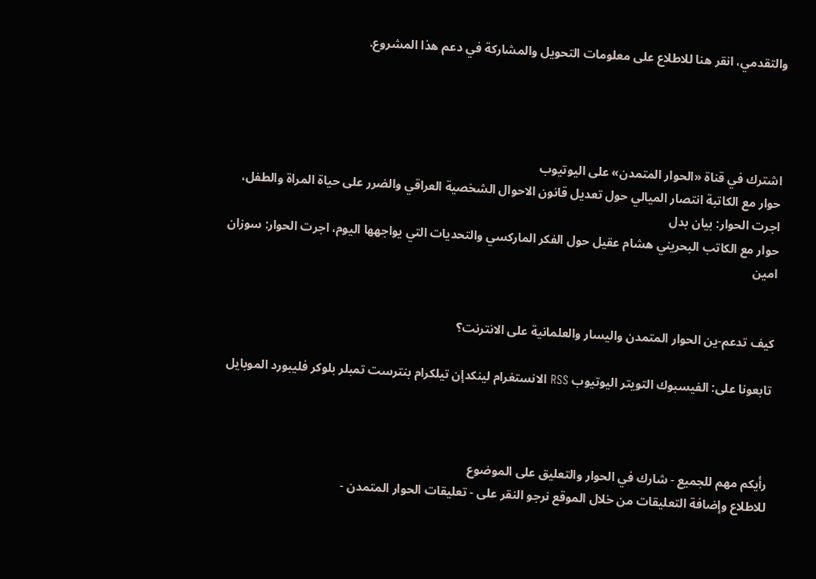والتقدمي، انقر هنا للاطلاع على معلومات التحويل والمشاركة في دعم هذا المشروع.




اشترك في قناة «الحوار المتمدن» على اليوتيوب
حوار مع الكاتبة انتصار الميالي حول تعديل قانون الاحوال الشخصية العراقي والضرر على حياة المراة والطفل، اجرت الحوار: بيان بدل
حوار مع الكاتب البحريني هشام عقيل حول الفكر الماركسي والتحديات التي يواجهها اليوم، اجرت الحوار: سوزان امين


كيف تدعم-ين الحوار المتمدن واليسار والعلمانية على الانترنت؟

تابعونا على: الفيسبوك التويتر اليوتيوب RSS الانستغرام لينكدإن تيلكرام بنترست تمبلر بلوكر فليبورد الموبايل



رأيكم مهم للجميع - شارك في الحوار والتعليق على الموضوع
للاطلاع وإضافة التعليقات من خلال الموقع نرجو النقر على - تعليقات الحوار المتمدن -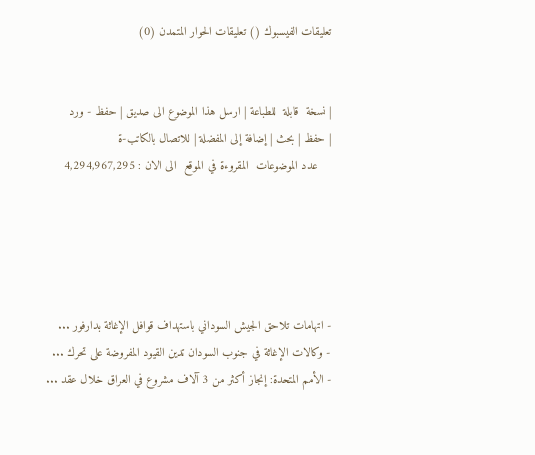تعليقات الفيسبوك () تعليقات الحوار المتمدن (0)


| نسخة  قابلة  للطباعة | ارسل هذا الموضوع الى صديق | حفظ - ورد
| حفظ | بحث | إضافة إلى المفضلة | للاتصال بالكاتب-ة
    عدد الموضوعات  المقروءة في الموقع  الى الان : 4,294,967,295





- اتهامات تلاحق الجيش السوداني باستهداف قوافل الإغاثة بدارفور ...
- وكالات الإغاثة في جنوب السودان تدين القيود المفروضة على تحرك ...
- الأمم المتحدة: إنجاز أكثر من 3 آلاف مشروع في العراق خلال عقد ...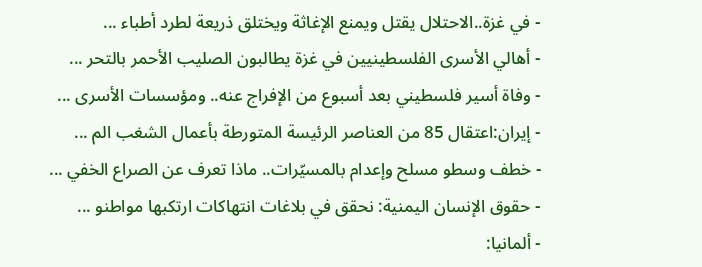- في غزة..الاحتلال يقتل ويمنع الإغاثة ويختلق ذريعة لطرد أطباء ...
- أهالي الأسرى الفلسطينيين في غزة يطالبون الصليب الأحمر بالتحر ...
- وفاة أسير فلسطيني بعد أسبوع من الإفراج عنه.. ومؤسسات الأسرى ...
- إيران:اعتقال 85 من العناصر الرئيسة المتورطة بأعمال الشغب الم ...
- خطف وسطو مسلح وإعدام بالمسيّرات.. ماذا تعرف عن الصراع الخفي ...
- حقوق الإنسان اليمنية: نحقق في بلاغات انتهاكات ارتكبها مواطنو ...
- ألمانيا: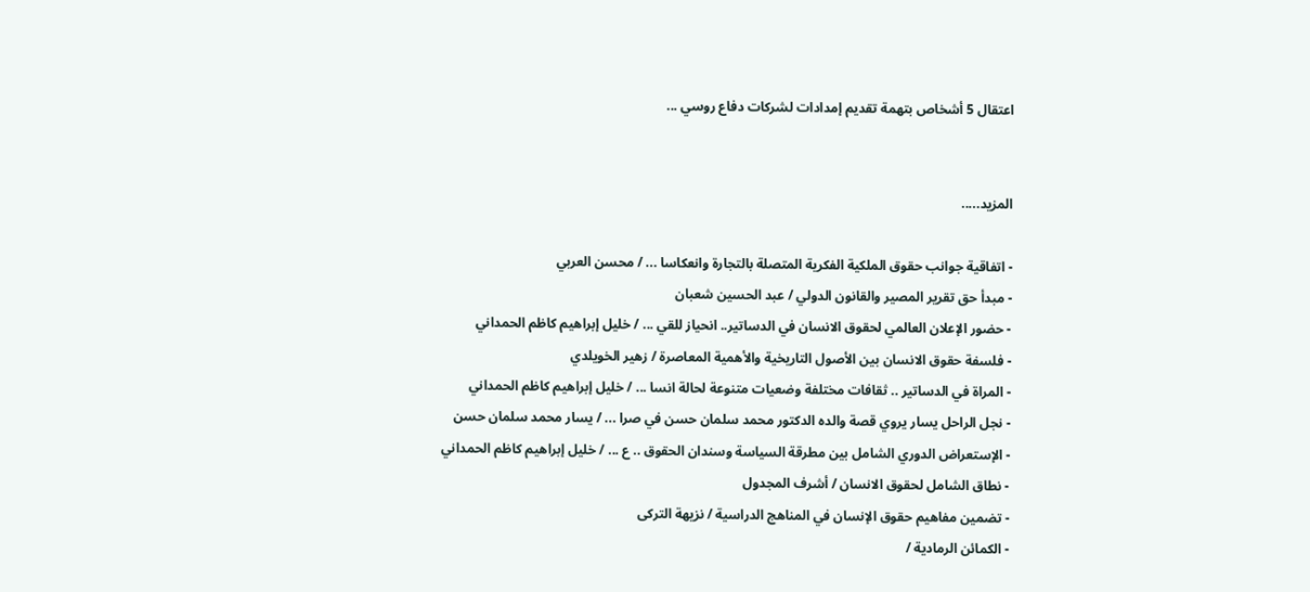اعتقال 5 أشخاص بتهمة تقديم إمدادات لشركات دفاع روسي ...


المزيد.....

- اتفاقية جوانب حقوق الملكية الفكرية المتصلة بالتجارة وانعكاسا ... / محسن العربي
- مبدأ حق تقرير المصير والقانون الدولي / عبد الحسين شعبان
- حضور الإعلان العالمي لحقوق الانسان في الدساتير.. انحياز للقي ... / خليل إبراهيم كاظم الحمداني
- فلسفة حقوق الانسان بين الأصول التاريخية والأهمية المعاصرة / زهير الخويلدي
- المراة في الدساتير .. ثقافات مختلفة وضعيات متنوعة لحالة انسا ... / خليل إبراهيم كاظم الحمداني
- نجل الراحل يسار يروي قصة والده الدكتور محمد سلمان حسن في صرا ... / يسار محمد سلمان حسن
- الإستعراض الدوري الشامل بين مطرقة السياسة وسندان الحقوق .. ع ... / خليل إبراهيم كاظم الحمداني
- نطاق الشامل لحقوق الانسان / أشرف المجدول
- تضمين مفاهيم حقوق الإنسان في المناهج الدراسية / نزيهة التركى
- الكمائن الرمادية /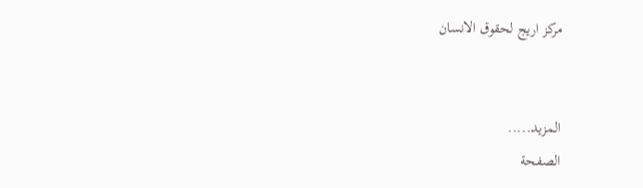مركز اريج لحقوق الانسان


المزيد.....
الصفحة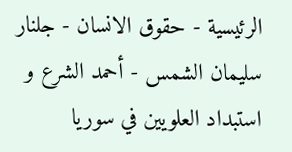الرئيسية - حقوق الانسان - جلنار سليمان الشمس - أحمد الشرع و استبداد العلويين في سوريا